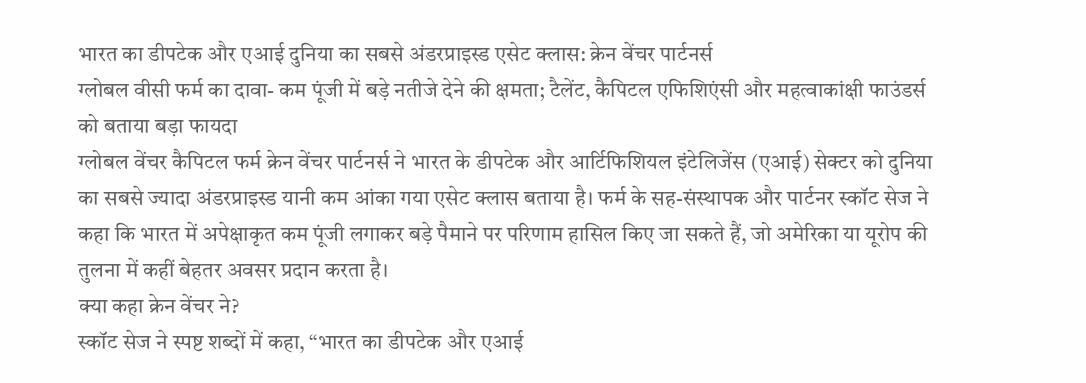भारत का डीपटेक और एआई दुनिया का सबसे अंडरप्राइस्ड एसेट क्लास: क्रेन वेंचर पार्टनर्स
ग्लोबल वीसी फर्म का दावा- कम पूंजी में बड़े नतीजे देने की क्षमता; टैलेंट, कैपिटल एफिशिएंसी और महत्वाकांक्षी फाउंडर्स को बताया बड़ा फायदा
ग्लोबल वेंचर कैपिटल फर्म क्रेन वेंचर पार्टनर्स ने भारत के डीपटेक और आर्टिफिशियल इंटेलिजेंस (एआई) सेक्टर को दुनिया का सबसे ज्यादा अंडरप्राइस्ड यानी कम आंका गया एसेट क्लास बताया है। फर्म के सह-संस्थापक और पार्टनर स्कॉट सेज ने कहा कि भारत में अपेक्षाकृत कम पूंजी लगाकर बड़े पैमाने पर परिणाम हासिल किए जा सकते हैं, जो अमेरिका या यूरोप की तुलना में कहीं बेहतर अवसर प्रदान करता है।
क्या कहा क्रेन वेंचर ने?
स्कॉट सेज ने स्पष्ट शब्दों में कहा, “भारत का डीपटेक और एआई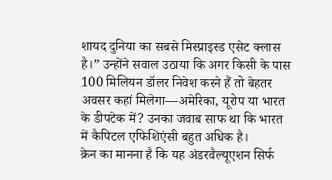शायद दुनिया का सबसे मिस्प्राइस्ड एसेट क्लास है।” उन्होंने सवाल उठाया कि अगर किसी के पास 100 मिलियन डॉलर निवेश करने हैं तो बेहतर अवसर कहां मिलेगा—अमेरिका, यूरोप या भारत के डीपटेक में? उनका जवाब साफ था कि भारत में कैपिटल एफिशिएंसी बहुत अधिक है।
क्रेन का मानना है कि यह अंडरवैल्यूएशन सिर्फ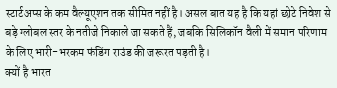स्टार्टअप्स के कम वैल्यूएशन तक सीमित नहीं है। असल बात यह है कि यहां छोटे निवेश से बड़े ग्लोबल स्तर के नतीजे निकाले जा सकते हैं, जबकि सिलिकॉन वैली में समान परिणाम के लिए भारी-भरकम फंडिंग राउंड की जरूरत पड़ती है।
क्यों है भारत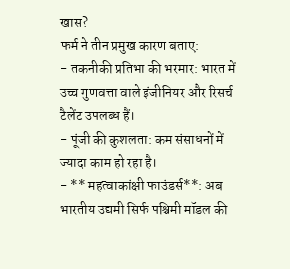खास?
फर्म ने तीन प्रमुख कारण बताए:
- तकनीकी प्रतिभा की भरमार: भारत में उच्च गुणवत्ता वाले इंजीनियर और रिसर्च टैलेंट उपलब्ध हैं।
- पूंजी की कुशलता: कम संसाधनों में ज्यादा काम हो रहा है।
- ** महत्वाकांक्षी फाउंडर्स**: अब भारतीय उद्यमी सिर्फ पश्चिमी मॉडल की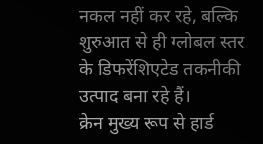नकल नहीं कर रहे, बल्कि शुरुआत से ही ग्लोबल स्तर के डिफरेंशिएटेड तकनीकी उत्पाद बना रहे हैं।
क्रेन मुख्य रूप से हार्ड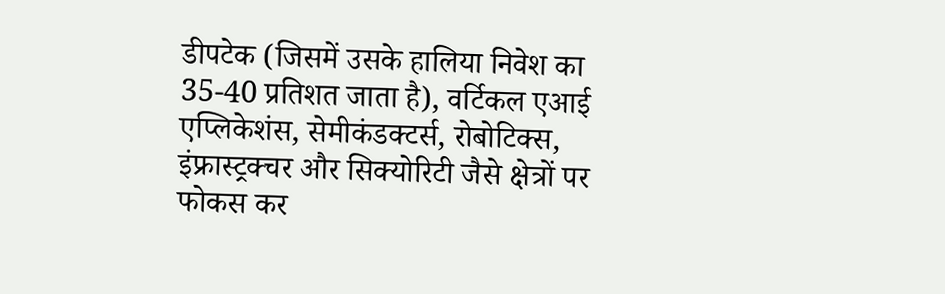डीपटेक (जिसमें उसके हालिया निवेश का 35-40 प्रतिशत जाता है), वर्टिकल एआई एप्लिकेशंस, सेमीकंडक्टर्स, रोबोटिक्स, इंफ्रास्ट्रक्चर और सिक्योरिटी जैसे क्षेत्रों पर फोकस कर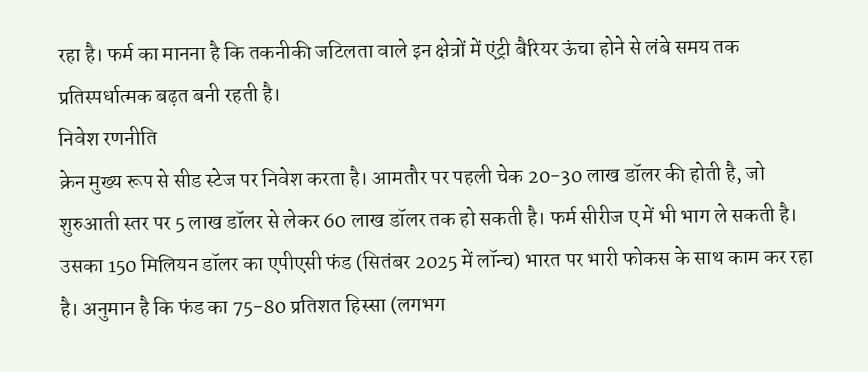रहा है। फर्म का मानना है कि तकनीकी जटिलता वाले इन क्षेत्रों में एंट्री बैरियर ऊंचा होने से लंबे समय तक प्रतिस्पर्धात्मक बढ़त बनी रहती है।
निवेश रणनीति
क्रेन मुख्य रूप से सीड स्टेज पर निवेश करता है। आमतौर पर पहली चेक 20-30 लाख डॉलर की होती है, जो शुरुआती स्तर पर 5 लाख डॉलर से लेकर 60 लाख डॉलर तक हो सकती है। फर्म सीरीज ए में भी भाग ले सकती है।
उसका 150 मिलियन डॉलर का एपीएसी फंड (सितंबर 2025 में लॉन्च) भारत पर भारी फोकस के साथ काम कर रहा है। अनुमान है कि फंड का 75-80 प्रतिशत हिस्सा (लगभग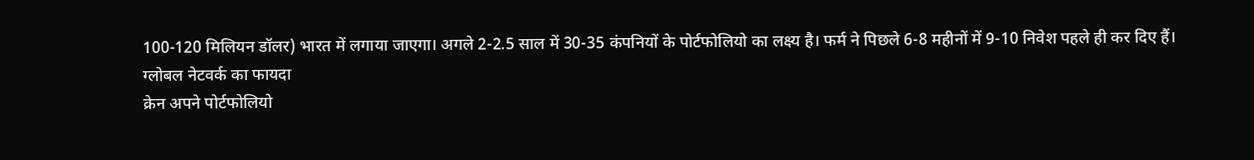100-120 मिलियन डॉलर) भारत में लगाया जाएगा। अगले 2-2.5 साल में 30-35 कंपनियों के पोर्टफोलियो का लक्ष्य है। फर्म ने पिछले 6-8 महीनों में 9-10 निवेश पहले ही कर दिए हैं।
ग्लोबल नेटवर्क का फायदा
क्रेन अपने पोर्टफोलियो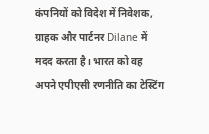कंपनियों को विदेश में निवेशक, ग्राहक और पार्टनर Dilane में मदद करता है। भारत को वह अपने एपीएसी रणनीति का टेस्टिंग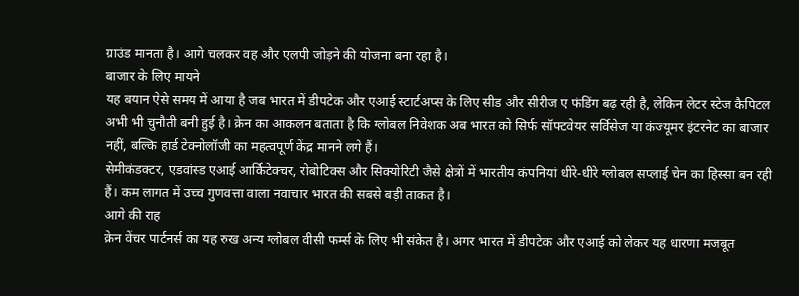ग्राउंड मानता है। आगे चलकर वह और एलपी जोड़ने की योजना बना रहा है।
बाजार के लिए मायने
यह बयान ऐसे समय में आया है जब भारत में डीपटेक और एआई स्टार्टअप्स के लिए सीड और सीरीज ए फंडिंग बढ़ रही है, लेकिन लेटर स्टेज कैपिटल अभी भी चुनौती बनी हुई है। क्रेन का आकलन बताता है कि ग्लोबल निवेशक अब भारत को सिर्फ सॉफ्टवेयर सर्विसेज या कंज्यूमर इंटरनेट का बाजार नहीं, बल्कि हार्ड टेक्नोलॉजी का महत्वपूर्ण केंद्र मानने लगे हैं।
सेमीकंडक्टर, एडवांस्ड एआई आर्किटेक्चर, रोबोटिक्स और सिक्योरिटी जैसे क्षेत्रों में भारतीय कंपनियां धीरे-धीरे ग्लोबल सप्लाई चेन का हिस्सा बन रही हैं। कम लागत में उच्च गुणवत्ता वाला नवाचार भारत की सबसे बड़ी ताकत है।
आगे की राह
क्रेन वेंचर पार्टनर्स का यह रुख अन्य ग्लोबल वीसी फर्म्स के लिए भी संकेत है। अगर भारत में डीपटेक और एआई को लेकर यह धारणा मजबूत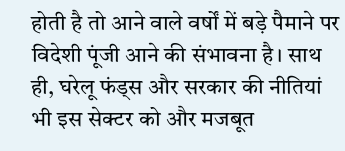होती है तो आने वाले वर्षों में बड़े पैमाने पर विदेशी पूंजी आने की संभावना है। साथ ही, घरेलू फंड्स और सरकार की नीतियां भी इस सेक्टर को और मजबूत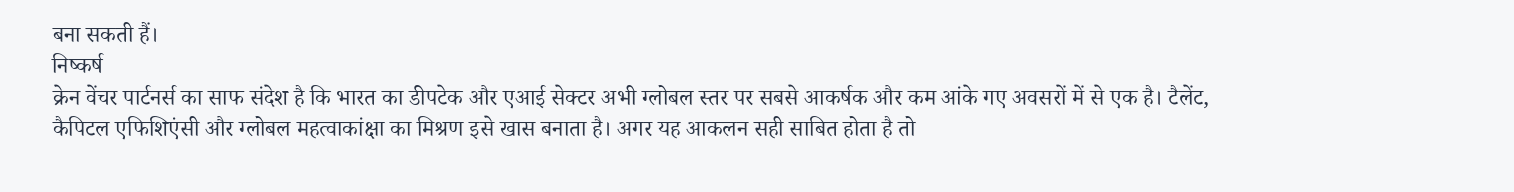बना सकती हैं।
निष्कर्ष
क्रेन वेंचर पार्टनर्स का साफ संदेश है कि भारत का डीपटेक और एआई सेक्टर अभी ग्लोबल स्तर पर सबसे आकर्षक और कम आंके गए अवसरों में से एक है। टैलेंट, कैपिटल एफिशिएंसी और ग्लोबल महत्वाकांक्षा का मिश्रण इसे खास बनाता है। अगर यह आकलन सही साबित होता है तो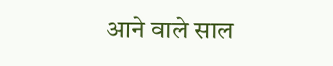आने वाले साल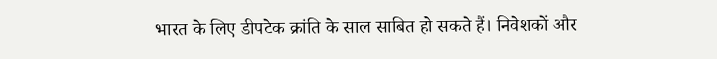भारत के लिए डीपटेक क्रांति के साल साबित हो सकते हैं। निवेशकों और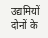उद्यमियों दोनों के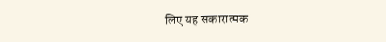लिए यह सकारात्मक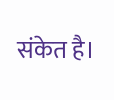संकेत है।